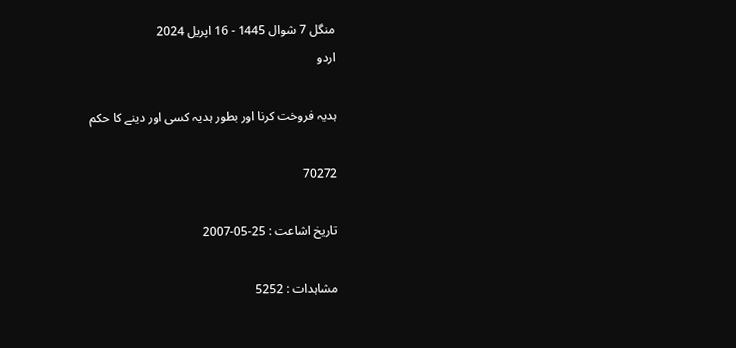منگل 7 شوال 1445 - 16 اپریل 2024
اردو

ہديہ فروخت كرنا اور بطور ہديہ كسى اور دينے كا حكم

70272

تاریخ اشاعت : 25-05-2007

مشاہدات : 5252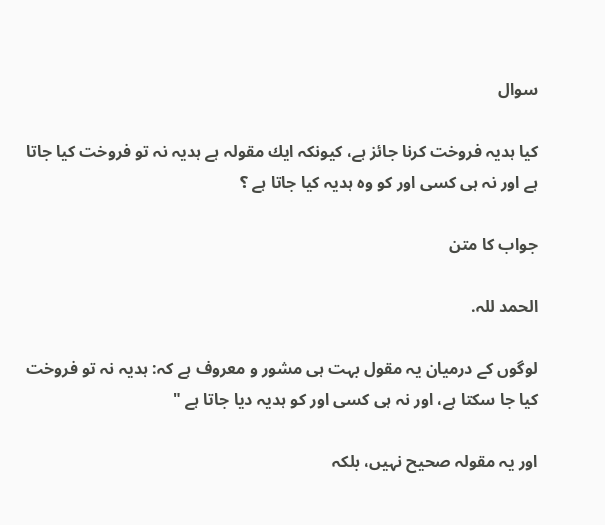سوال

كيا ہديہ فروخت كرنا جائز ہے، كيونكہ ايك مقولہ ہے ہديہ نہ تو فروخت كيا جاتا ہے اور نہ ہى كسى اور كو وہ ہديہ كيا جاتا ہے ؟

جواب کا متن

الحمد للہ.

لوگوں كے درميان يہ مقول بہت ہى مشور و معروف ہے كہ: ہديہ نہ تو فروخت كيا جا سكتا ہے، اور نہ ہى كسى اور كو ہديہ ديا جاتا ہے "

اور يہ مقولہ صحيح نہيں، بلكہ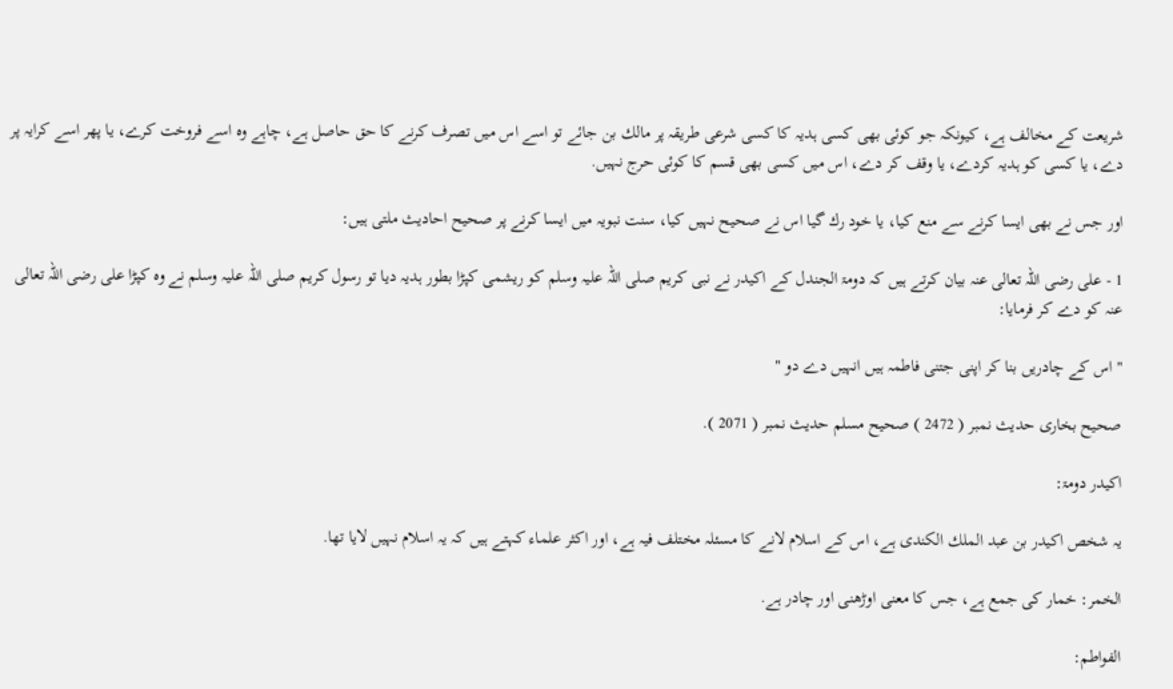شريعت كے مخالف ہے، كيونكہ جو كوئى بھى كسى ہديہ كا كسى شرعى طريقہ پر مالك بن جائے تو اسے اس ميں تصرف كرنے كا حق حاصل ہے، چاہے وہ اسے فروخت كرے، يا پھر اسے كرايہ پر دے، يا كسى كو ہديہ كردے، يا وقف كر دے، اس ميں كسى بھى قسم كا كوئى حرج نہيں.

اور جس نے بھى ايسا كرنے سے منع كيا، يا خود رك گيا اس نے صحيح نہيں كيا، سنت نبويہ ميں ايسا كرنے پر صحيح احاديث ملتى ہيں:

1 - على رضى اللہ تعالى عنہ بيان كرتے ہيں كہ دومۃ الجندل كے اكيدر نے نبى كريم صلى اللہ عليہ وسلم كو ريشمى كپڑا بطور ہديہ ديا تو رسول كريم صلى اللہ عليہ وسلم نے وہ كپڑا على رضى اللہ تعالى عنہ كو دے كر فرمايا:

" اس كے چادريں بنا كر اپنى جتنى فاطمہ ہيں انہيں دے دو "

صحيح بخارى حديث نمبر ( 2472 ) صحيح مسلم حديث نمبر ( 2071 ).

اكيدر دومۃ:

يہ شخص اكيدر بن عبد الملك الكندى ہے، اس كے اسلام لانے كا مسئلہ مختلف فيہ ہے، اور اكثر علماء كہتے ہيں كہ يہ اسلام نہيں لايا تھا.

الخمر: خمار كى جمع ہے، جس كا معنى اوڑھنى اور چادر ہے.

الفواطم: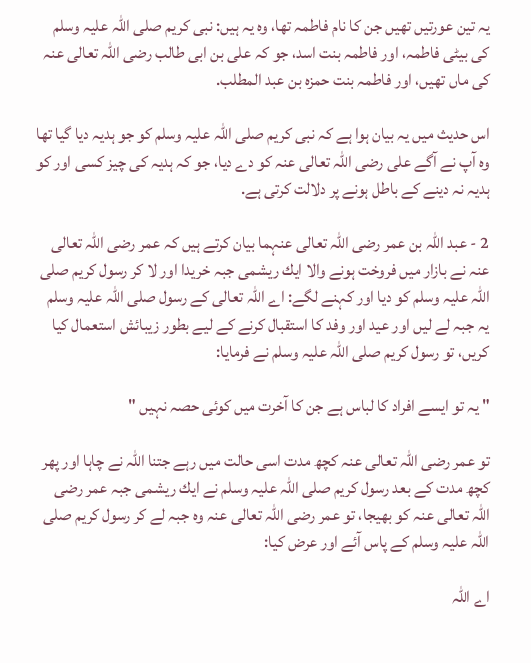يہ تين عورتيں تھيں جن كا نام فاطمہ تھا، وہ يہ ہيں: نبى كريم صلى اللہ عليہ وسلم كى بيٹى فاطمہ، اور فاطمہ بنت اسد، جو كہ على بن ابى طالب رضى اللہ تعالى عنہ كى ماں تھيں، اور فاطمہ بنت حمزہ بن عبد المطلب.

اس حديث ميں يہ بيان ہوا ہے كہ نبى كريم صلى اللہ عليہ وسلم كو جو ہديہ ديا گيا تھا وہ آپ نے آگے على رضى اللہ تعالى عنہ كو دے ديا، جو كہ ہديہ كى چيز كسى اور كو ہديہ نہ دينے كے باطل ہونے پر دلالت كرتى ہے.

2 - عبد اللہ بن عمر رضى اللہ تعالى عنہما بيان كرتے ہيں كہ عمر رضى اللہ تعالى عنہ نے بازار ميں فروخت ہونے والا ايك ريشمى جبہ خريدا اور لا كر رسول كريم صلى اللہ عليہ وسلم كو ديا اور كہنے لگے: اے اللہ تعالى كے رسول صلى اللہ عليہ وسلم يہ جبہ لے ليں اور عيد اور وفد كا استقبال كرنے كے ليے بطور زيبائش استعمال كيا كريں، تو رسول كريم صلى اللہ عليہ وسلم نے فرمايا:

" يہ تو ايسے افراد كا لباس ہے جن كا آخرت ميں كوئى حصہ نہيں "

تو عمر رضى اللہ تعالى عنہ كچھ مدت اسى حالت ميں رہے جتنا اللہ نے چاہا اور پھر كچھ مدت كے بعد رسول كريم صلى اللہ عليہ وسلم نے ايك ريشمى جبہ عمر رضى اللہ تعالى عنہ كو بھيجا، تو عمر رضى اللہ تعالى عنہ وہ جبہ لے كر رسول كريم صلى اللہ عليہ وسلم كے پاس آئے اور عرض كيا:

اے اللہ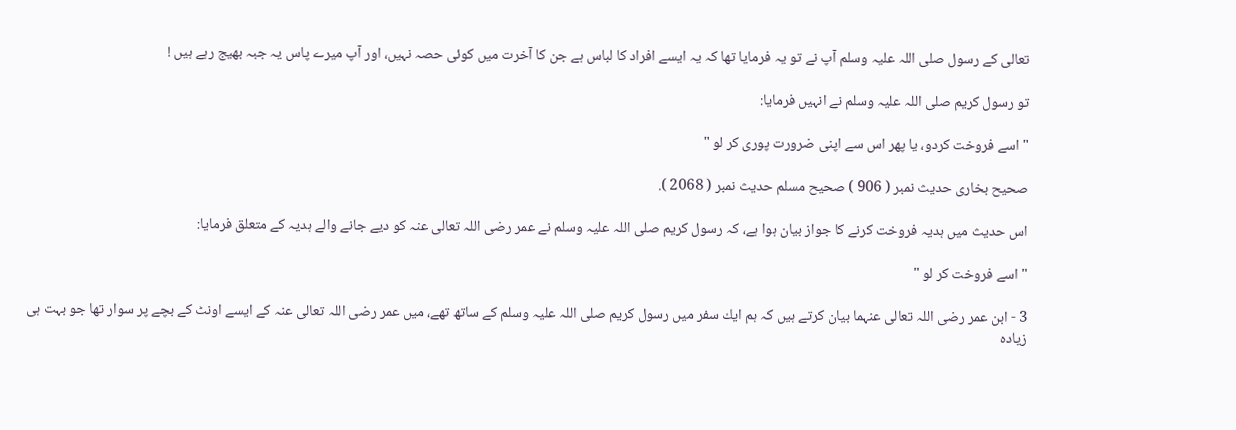تعالى كے رسول صلى اللہ عليہ وسلم آپ نے تو يہ فرمايا تھا كہ يہ ايسے افراد كا لباس ہے جن كا آخرت ميں كوئى حصہ نہيں، اور آپ ميرے پاس يہ جبہ بھيج رہے ہيں !

تو رسول كريم صلى اللہ عليہ وسلم نے انہيں فرمايا:

" اسے فروخت كردو، يا پھر اس سے اپنى ضرورت پورى كر لو "

صحيح بخارى حديث نمبر ( 906 ) صحيح مسلم حديث نمبر ( 2068 ).

اس حديث ميں ہديہ فروخت كرنے كا جواز بيان ہوا ہے، كہ رسول كريم صلى اللہ عليہ وسلم نے عمر رضى اللہ تعالى عنہ كو ديے جانے والے ہديہ كے متعلق فرمايا:

" اسے فروخت كر لو "

3 - ابن عمر رضى اللہ تعالى عنہما بيان كرتے ہيں كہ ہم ايك سفر ميں رسول كريم صلى اللہ عليہ وسلم كے ساتھ تھے، ميں عمر رضى اللہ تعالى عنہ كے ايسے اونٹ كے بچے پر سوار تھا جو بہت ہى زيادہ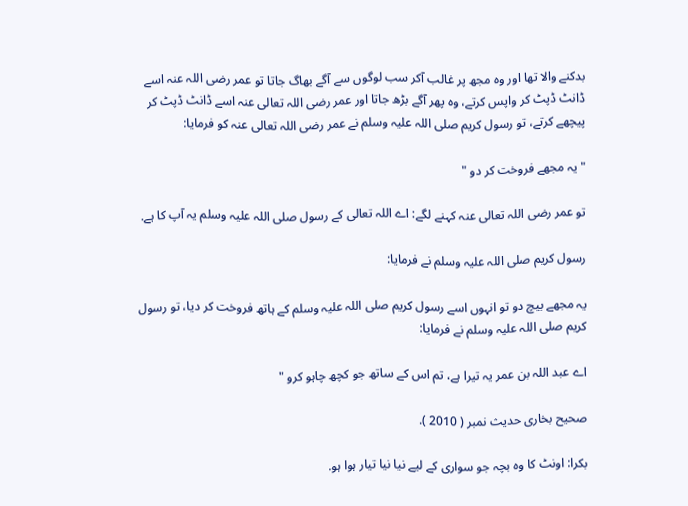بدكنے والا تھا اور وہ مجھ پر غالب آكر سب لوگوں سے آگے بھاگ جاتا تو عمر رضى اللہ عنہ اسے ڈانٹ ڈپٹ كر واپس كرتے، وہ پھر آگے بڑھ جاتا اور عمر رضى اللہ تعالى عنہ اسے ڈانٹ ڈپٹ كر پيچھے كرتے، تو رسول كريم صلى اللہ عليہ وسلم نے عمر رضى اللہ تعالى عنہ كو فرمايا:

" يہ مجھے فروخت كر دو "

تو عمر رضى اللہ تعالى عنہ كہنے لگے: اے اللہ تعالى كے رسول صلى اللہ عليہ وسلم يہ آپ كا ہے.

رسول كريم صلى اللہ عليہ وسلم نے فرمايا:

يہ مجھے بيچ دو تو انہوں اسے رسول كريم صلى اللہ عليہ وسلم كے ہاتھ فروخت كر ديا، تو رسول كريم صلى اللہ عليہ وسلم نے فرمايا:

اے عبد اللہ بن عمر يہ تيرا ہے، تم اس كے ساتھ جو كچھ چاہو كرو "

صحيح بخارى حديث نمبر ( 2010 ).

بكرا: اونٹ كا وہ بچہ جو سوارى كے ليے نيا نيا تيار ہوا ہو.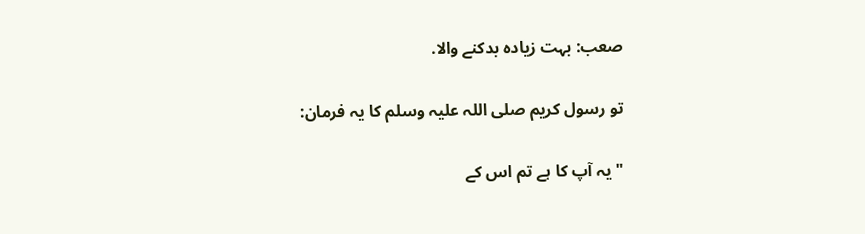صعب: بہت زيادہ بدكنے والا.

تو رسول كريم صلى اللہ عليہ وسلم كا يہ فرمان:

" يہ آپ كا ہے تم اس كے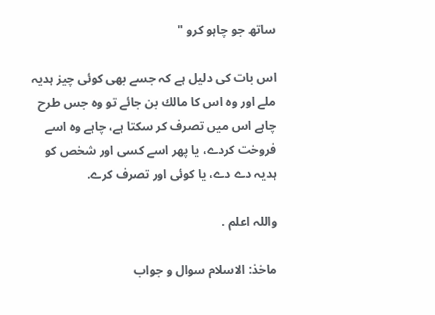ساتھ جو چاہو كرو "

اس بات كى دليل ہے كہ جسے بھى كوئى چيز ہديہ ملے اور وہ اس كا مالك بن جائے تو وہ جس طرح چاہے اس ميں تصرف كر سكتا ہے، چاہے وہ اسے فروخت كردے، يا پھر اسے كسى اور شخص كو ہديہ دے دے، يا كوئى اور تصرف كرے.

واللہ اعلم .

ماخذ: الاسلام سوال و جواب